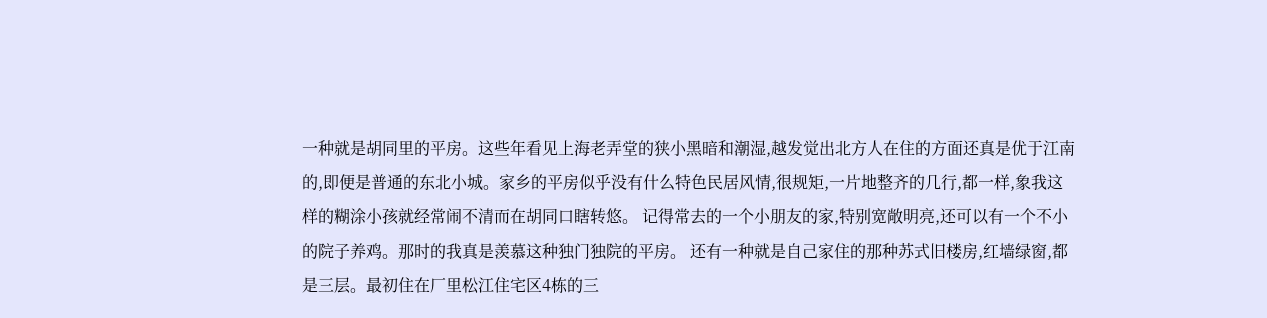一种就是胡同里的平房。这些年看见上海老弄堂的狭小黑暗和潮湿,越发觉出北方人在住的方面还真是优于江南的,即便是普通的东北小城。家乡的平房似乎没有什么特色民居风情,很规矩,一片地整齐的几行,都一样,象我这样的糊涂小孩就经常闹不清而在胡同口瞎转悠。 记得常去的一个小朋友的家,特别宽敞明亮,还可以有一个不小的院子养鸡。那时的我真是羡慕这种独门独院的平房。 还有一种就是自己家住的那种苏式旧楼房,红墙绿窗,都是三层。最初住在厂里松江住宅区4栋的三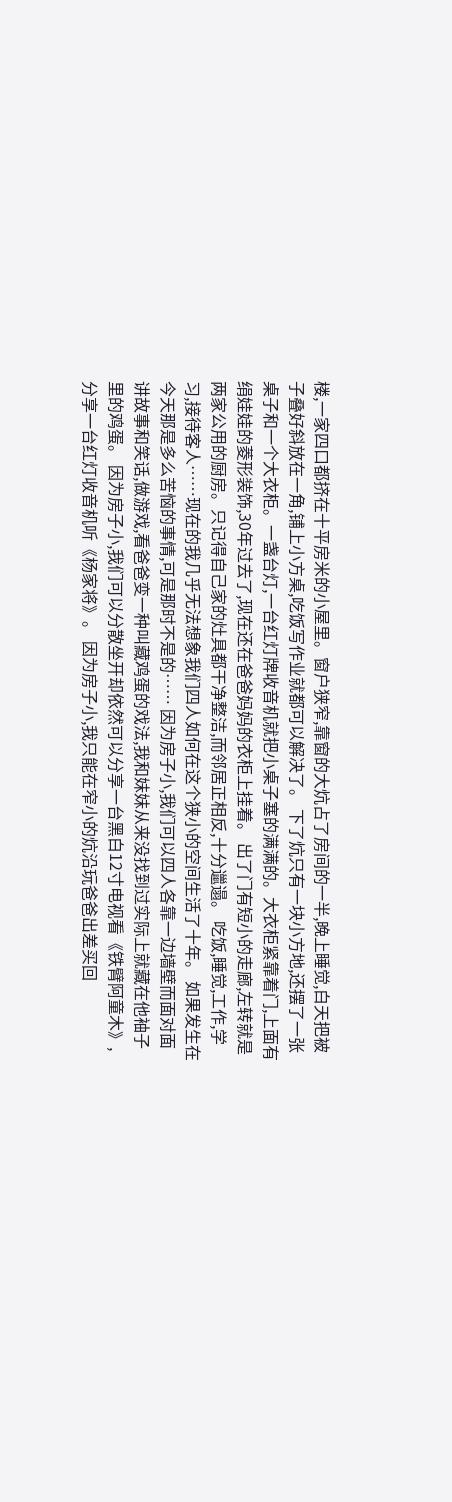楼,一家四口都挤在十平房米的小屋里。窗户狭窄,靠窗的大炕占了房间的一半,晚上睡觉,白天把被子叠好斜放在一角,铺上小方桌,吃饭写作业就都可以解决了。 下了炕只有一块小方地,还摆了一张桌子和一个大衣柜。一盏台灯,一台红灯牌收音机就把小桌子塞的满满的。大衣柜紧靠着门,上面有绢娃娃的菱形装饰,30年过去了,现在还在爸爸妈妈的衣柜上挂着。 出了门有短小的走廊,左转就是两家公用的厨房。只记得自己家的灶具都干净整洁,而邻居正相反,十分邋遢。 吃饭,睡觉,工作,学习,接待客人……现在的我几乎无法想象我们四人如何在这个狭小的空间生活了十年。 如果发生在今天那是多么苦恼的事情,可是那时不是的…… 因为房子小,我们可以四人各靠一边墙壁而面对面讲故事和笑话,做游戏,看爸爸变一种叫藏鸡蛋的戏法,我和妹妹从来没找到过实际上就藏在他袖子里的鸡蛋。 因为房子小,我们可以分散坐开却依然可以分享一台黑白12寸电视看《铁臂阿童木》,分享一台红灯收音机听《杨家将》。 因为房子小,我只能在窄小的炕沿玩爸爸出差买回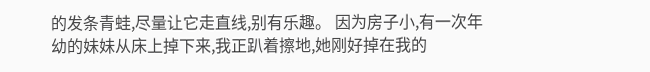的发条青蛙,尽量让它走直线,别有乐趣。 因为房子小,有一次年幼的妹妹从床上掉下来,我正趴着擦地,她刚好掉在我的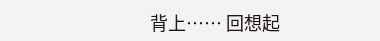背上…… 回想起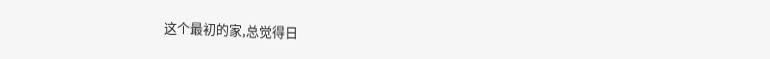这个最初的家,总觉得日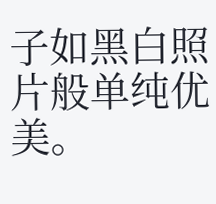子如黑白照片般单纯优美。